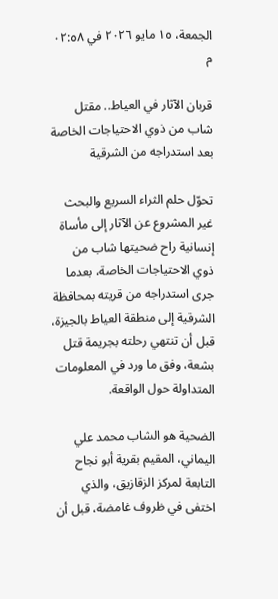الجمعة، ١٥ مايو ٢٠٢٦ في ٠٢:٥٨ م

قربان الآثار في العياط.. مقتل شاب من ذوي الاحتياجات الخاصة بعد استدراجه من الشرقية

تحوّل حلم الثراء السريع والبحث غير المشروع عن الآثار إلى مأساة إنسانية راح ضحيتها شاب من ذوي الاحتياجات الخاصة، بعدما جرى استدراجه من قريته بمحافظة الشرقية إلى منطقة العياط بالجيزة، قبل أن تنتهي رحلته بجريمة قتل بشعة، وفق ما ورد في المعلومات المتداولة حول الواقعة.

الضحية هو الشاب محمد علي اليماني، المقيم بقرية أبو نجاح التابعة لمركز الزقازيق، والذي اختفى في ظروف غامضة، قبل أن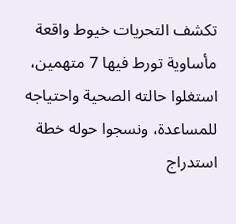تكشف التحريات خيوط واقعة مأساوية تورط فيها 7 متهمين، استغلوا حالته الصحية واحتياجه للمساعدة، ونسجوا حوله خطة استدراج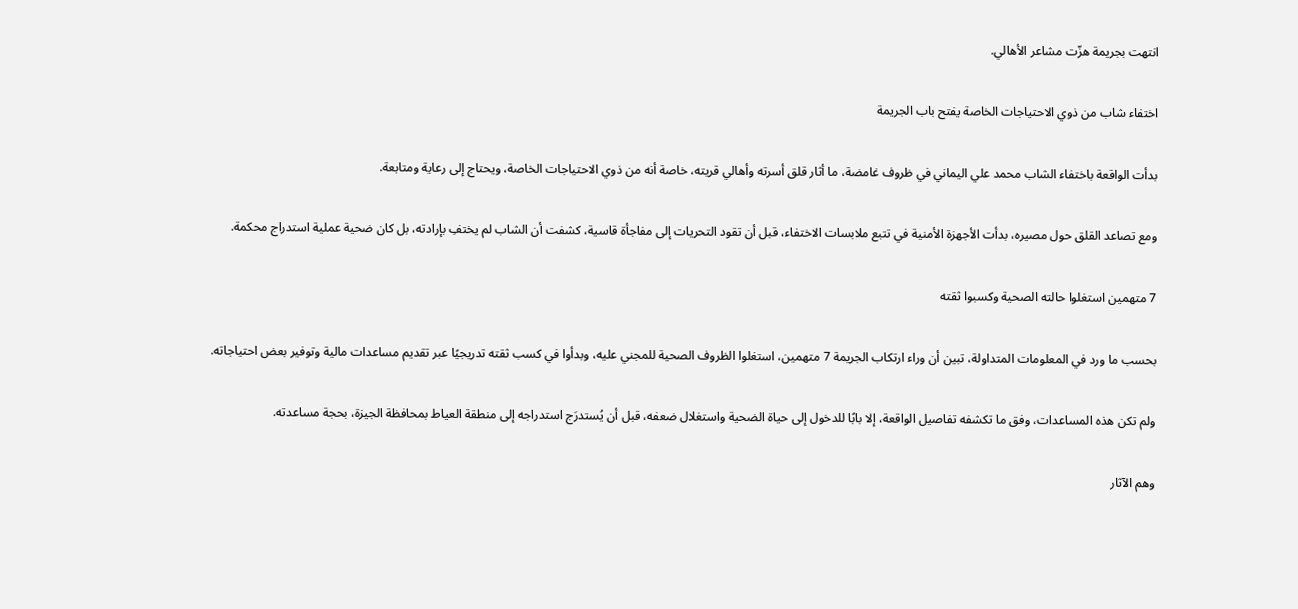انتهت بجريمة هزّت مشاعر الأهالي.

اختفاء شاب من ذوي الاحتياجات الخاصة يفتح باب الجريمة

بدأت الواقعة باختفاء الشاب محمد علي اليماني في ظروف غامضة، ما أثار قلق أسرته وأهالي قريته، خاصة أنه من ذوي الاحتياجات الخاصة، ويحتاج إلى رعاية ومتابعة.

ومع تصاعد القلق حول مصيره، بدأت الأجهزة الأمنية في تتبع ملابسات الاختفاء، قبل أن تقود التحريات إلى مفاجأة قاسية، كشفت أن الشاب لم يختفِ بإرادته، بل كان ضحية عملية استدراج محكمة.

7 متهمين استغلوا حالته الصحية وكسبوا ثقته

بحسب ما ورد في المعلومات المتداولة، تبين أن وراء ارتكاب الجريمة 7 متهمين، استغلوا الظروف الصحية للمجني عليه، وبدأوا في كسب ثقته تدريجيًا عبر تقديم مساعدات مالية وتوفير بعض احتياجاته.

ولم تكن هذه المساعدات، وفق ما تكشفه تفاصيل الواقعة، إلا بابًا للدخول إلى حياة الضحية واستغلال ضعفه، قبل أن يُستدرَج استدراجه إلى منطقة العياط بمحافظة الجيزة، بحجة مساعدته.

وهم الآثار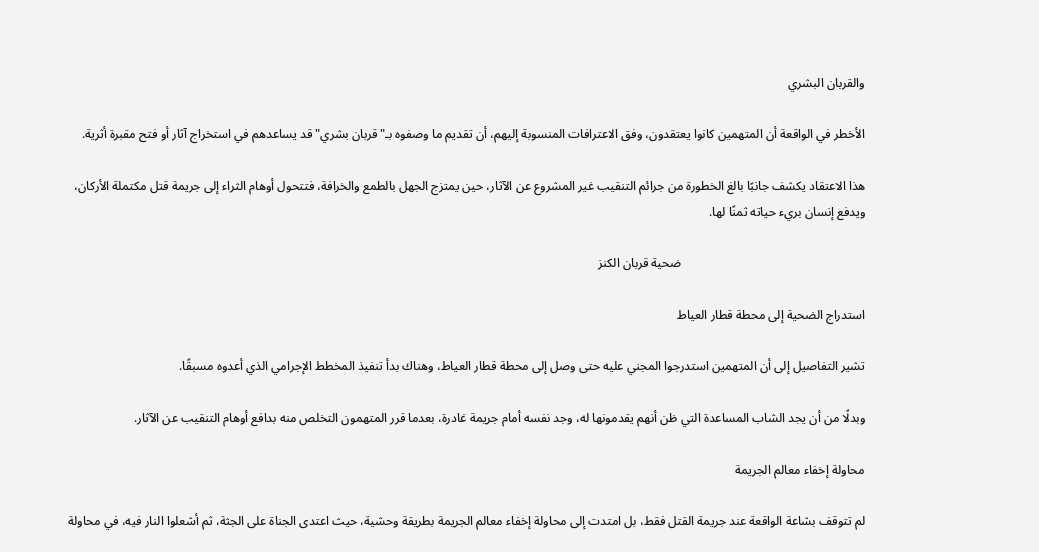والقربان البشري

الأخطر في الواقعة أن المتهمين كانوا يعتقدون، وفق الاعترافات المنسوبة إليهم، أن تقديم ما وصفوه بـ"قربان بشري" قد يساعدهم في استخراج آثار أو فتح مقبرة أثرية.

هذا الاعتقاد يكشف جانبًا بالغ الخطورة من جرائم التنقيب غير المشروع عن الآثار، حين يمتزج الجهل بالطمع والخرافة، فتتحول أوهام الثراء إلى جريمة قتل مكتملة الأركان، ويدفع إنسان بريء حياته ثمنًا لها.

                                                           ضحية قربان الكنز

استدراج الضحية إلى محطة قطار العياط

تشير التفاصيل إلى أن المتهمين استدرجوا المجني عليه حتى وصل إلى محطة قطار العياط، وهناك بدأ تنفيذ المخطط الإجرامي الذي أعدوه مسبقًا.

وبدلًا من أن يجد الشاب المساعدة التي ظن أنهم يقدمونها له، وجد نفسه أمام جريمة غادرة، بعدما قرر المتهمون التخلص منه بدافع أوهام التنقيب عن الآثار.

محاولة إخفاء معالم الجريمة

لم تتوقف بشاعة الواقعة عند جريمة القتل فقط، بل امتدت إلى محاولة إخفاء معالم الجريمة بطريقة وحشية، حيث اعتدى الجناة على الجثة، ثم أشعلوا النار فيه، في محاولة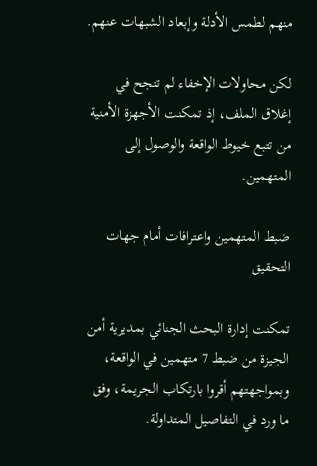منهم لطمس الأدلة وإبعاد الشبهات عنهم.

لكن محاولات الإخفاء لم تنجح في إغلاق الملف، إذ تمكنت الأجهزة الأمنية من تتبع خيوط الواقعة والوصول إلى المتهمين.

ضبط المتهمين واعترافات أمام جهات التحقيق

تمكنت إدارة البحث الجنائي بمديرية أمن الجيزة من ضبط 7 متهمين في الواقعة، وبمواجهتهم أقروا بارتكاب الجريمة، وفق ما ورد في التفاصيل المتداولة.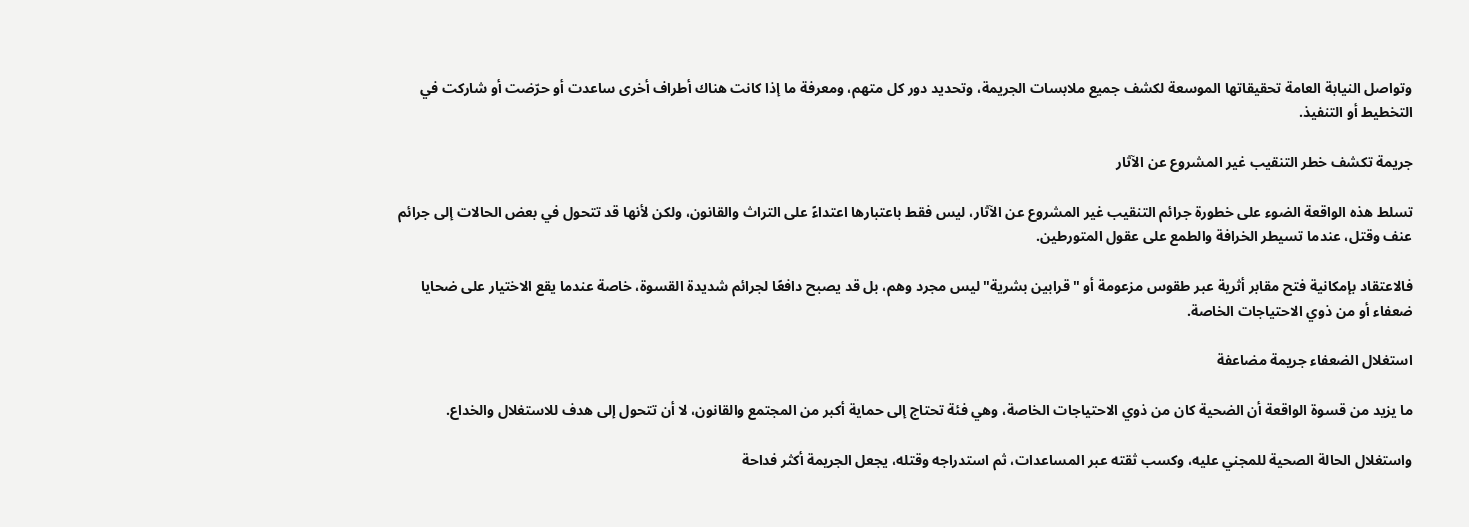وتواصل النيابة العامة تحقيقاتها الموسعة لكشف جميع ملابسات الجريمة، وتحديد دور كل متهم، ومعرفة ما إذا كانت هناك أطراف أخرى ساعدت أو حرّضت أو شاركت في التخطيط أو التنفيذ.

جريمة تكشف خطر التنقيب غير المشروع عن الآثار

تسلط هذه الواقعة الضوء على خطورة جرائم التنقيب غير المشروع عن الآثار، ليس فقط باعتبارها اعتداءً على التراث والقانون، ولكن لأنها قد تتحول في بعض الحالات إلى جرائم عنف وقتل، عندما تسيطر الخرافة والطمع على عقول المتورطين.

فالاعتقاد بإمكانية فتح مقابر أثرية عبر طقوس مزعومة أو "قرابين بشرية" ليس مجرد وهم، بل قد يصبح دافعًا لجرائم شديدة القسوة، خاصة عندما يقع الاختيار على ضحايا ضعفاء أو من ذوي الاحتياجات الخاصة.

استغلال الضعفاء جريمة مضاعفة

ما يزيد من قسوة الواقعة أن الضحية كان من ذوي الاحتياجات الخاصة، وهي فئة تحتاج إلى حماية أكبر من المجتمع والقانون، لا أن تتحول إلى هدف للاستغلال والخداع.

واستغلال الحالة الصحية للمجني عليه، وكسب ثقته عبر المساعدات، ثم استدراجه وقتله، يجعل الجريمة أكثر فداحة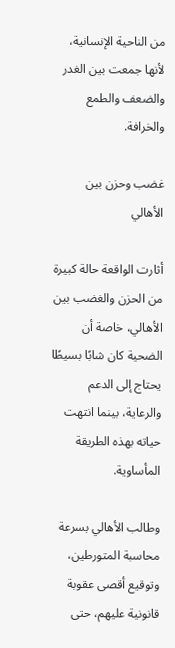من الناحية الإنسانية، لأنها جمعت بين الغدر والضعف والطمع والخرافة.

غضب وحزن بين الأهالي

أثارت الواقعة حالة كبيرة من الحزن والغضب بين الأهالي، خاصة أن الضحية كان شابًا بسيطًا يحتاج إلى الدعم والرعاية، بينما انتهت حياته بهذه الطريقة المأساوية.

وطالب الأهالي بسرعة محاسبة المتورطين، وتوقيع أقصى عقوبة قانونية عليهم، حتى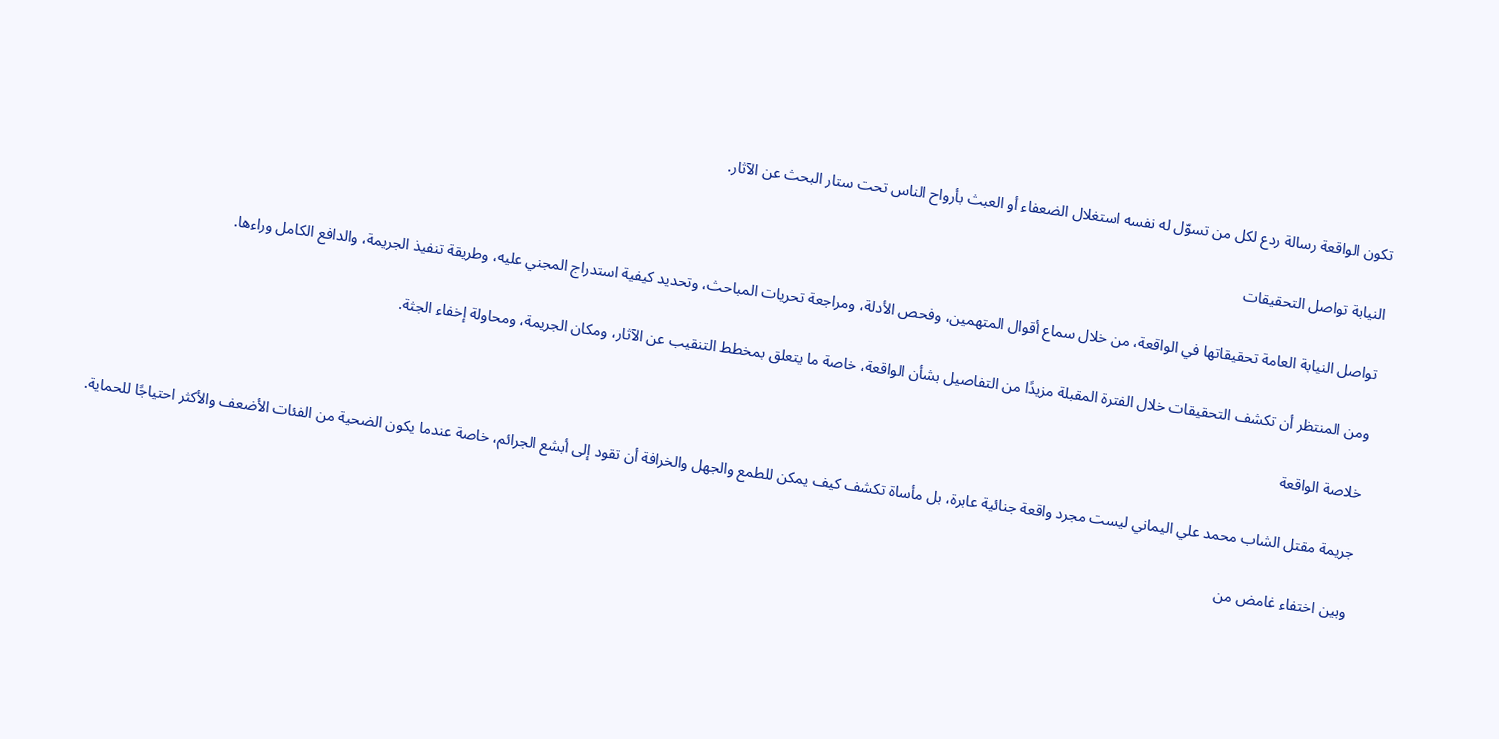تكون الواقعة رسالة ردع لكل من تسوّل له نفسه استغلال الضعفاء أو العبث بأرواح الناس تحت ستار البحث عن الآثار.

النيابة تواصل التحقيقات

تواصل النيابة العامة تحقيقاتها في الواقعة، من خلال سماع أقوال المتهمين، وفحص الأدلة، ومراجعة تحريات المباحث، وتحديد كيفية استدراج المجني عليه، وطريقة تنفيذ الجريمة، والدافع الكامل وراءها.

ومن المنتظر أن تكشف التحقيقات خلال الفترة المقبلة مزيدًا من التفاصيل بشأن الواقعة، خاصة ما يتعلق بمخطط التنقيب عن الآثار، ومكان الجريمة، ومحاولة إخفاء الجثة.

خلاصة الواقعة

جريمة مقتل الشاب محمد علي اليماني ليست مجرد واقعة جنائية عابرة، بل مأساة تكشف كيف يمكن للطمع والجهل والخرافة أن تقود إلى أبشع الجرائم، خاصة عندما يكون الضحية من الفئات الأضعف والأكثر احتياجًا للحماية.

وبين اختفاء غامض من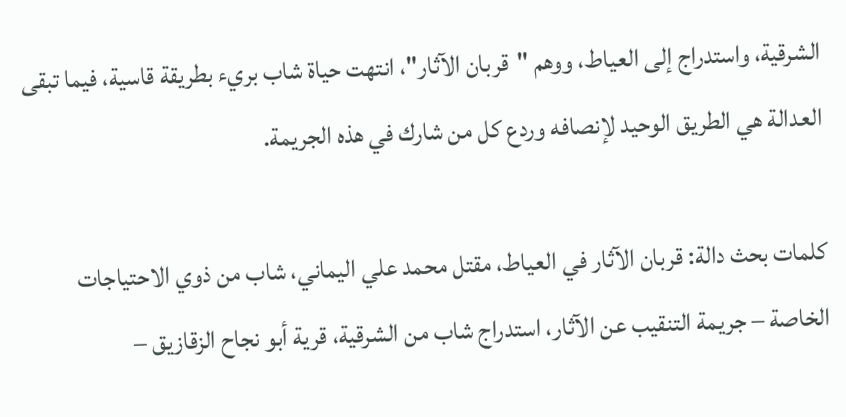الشرقية، واستدراج إلى العياط، ووهم "قربان الآثار"، انتهت حياة شاب بريء بطريقة قاسية، فيما تبقى العدالة هي الطريق الوحيد لإنصافه وردع كل من شارك في هذه الجريمة.

كلمات بحث دالة: قربان الآثار في العياط، مقتل محمد علي اليماني، شاب من ذوي الاحتياجات الخاصة – جريمة التنقيب عن الآثار، استدراج شاب من الشرقية، قرية أبو نجاح الزقازيق –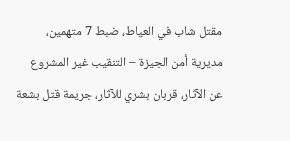مقتل شاب في العياط، ضبط 7 متهمين، مديرية أمن الجيزة – التنقيب غير المشروع عن الآثار، قربان بشري للآثار، جريمة قتل بشعة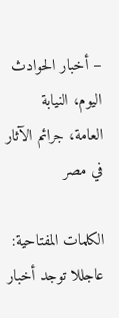– أخبار الحوادث اليوم، النيابة العامة، جرائم الآثار في مصر

الكلمات المفتاحية:
عاجللا توجد أخبار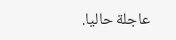عاجلة حاليا.